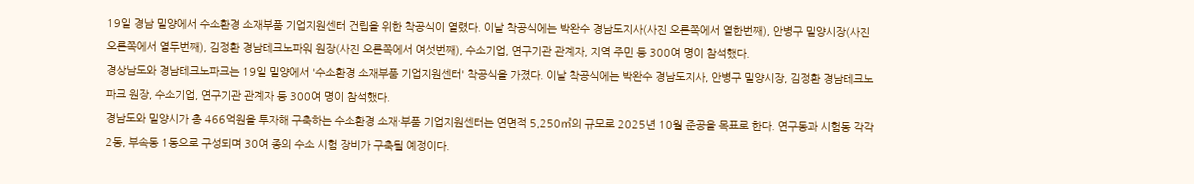19일 경남 밀양에서 수소환경 소재부품 기업지원센터 건립을 위한 착공식이 열렸다. 이날 착공식에는 박완수 경남도지사(사진 오른쪽에서 열한번째), 안병구 밀양시장(사진 오른쪽에서 열두번째), 김정환 경남테크노파워 원장(사진 오른쪽에서 여섯번째), 수소기업, 연구기관 관계자, 지역 주민 등 300여 명이 참석했다.
경상남도와 경남테크노파크는 19일 밀양에서 '수소환경 소재부품 기업지원센터' 착공식을 가졌다. 이날 착공식에는 박완수 경남도지사, 안병구 밀양시장, 김정환 경남테크노파크 원장, 수소기업, 연구기관 관계자 등 300여 명이 참석했다.
경남도와 밀양시가 총 466억원을 투자해 구축하는 수소환경 소재·부품 기업지원센터는 연면적 5,250㎡의 규모로 2025년 10월 준공을 목표로 한다. 연구동과 시험동 각각 2동, 부속동 1동으로 구성되며 30여 종의 수소 시험 장비가 구축될 예정이다.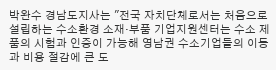박완수 경남도지사는 "전국 자치단체로서는 처음으로 설립하는 수소환경 소재·부품 기업지원센터는 수소 제품의 시험과 인증이 가능해 영남권 수소기업들의 이동과 비용 절감에 큰 도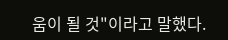움이 될 것"이라고 말했다.